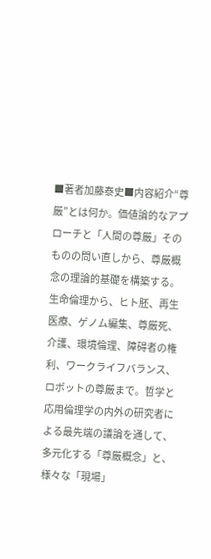■著者加藤泰史■内容紹介“尊厳”とは何か。価値論的なアプローチと「人間の尊厳」そのものの問い直しから、尊厳概念の理論的基礎を構築する。生命倫理から、ヒト胚、再生医療、ゲノム編集、尊厳死、介護、環境倫理、障碍者の権利、ワークライフバランス、ロボットの尊厳まで。哲学と応用倫理学の内外の研究者による最先端の議論を通して、多元化する「尊厳概念」と、様々な「現場」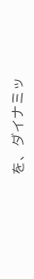を、ダイナミッ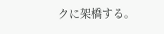クに架橋する。